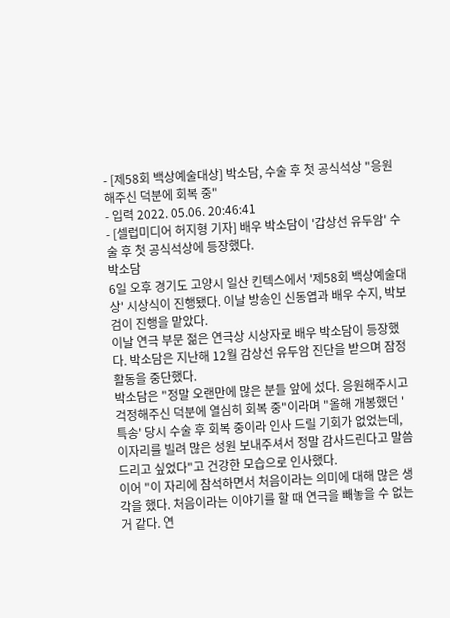- [제58회 백상예술대상] 박소담, 수술 후 첫 공식석상 "응원해주신 덕분에 회복 중"
- 입력 2022. 05.06. 20:46:41
- [셀럽미디어 허지형 기자] 배우 박소담이 '갑상선 유두암' 수술 후 첫 공식석상에 등장했다.
박소담
6일 오후 경기도 고양시 일산 킨텍스에서 '제58회 백상예술대상' 시상식이 진행됐다. 이날 방송인 신동엽과 배우 수지, 박보검이 진행을 맡았다.
이날 연극 부문 젊은 연극상 시상자로 배우 박소담이 등장했다. 박소담은 지난해 12월 감상선 유두암 진단을 받으며 잠정 활동을 중단했다.
박소담은 "정말 오랜만에 많은 분들 앞에 섰다. 응원해주시고 걱정해주신 덕분에 열심히 회복 중"이라며 "올해 개봉했던 '특송' 당시 수술 후 회복 중이라 인사 드릴 기회가 없었는데, 이자리를 빌려 많은 성원 보내주셔서 정말 감사드린다고 말씀드리고 싶었다"고 건강한 모습으로 인사했다.
이어 "이 자리에 참석하면서 처음이라는 의미에 대해 많은 생각을 했다. 처음이라는 이야기를 할 때 연극을 빼놓을 수 없는 거 같다. 연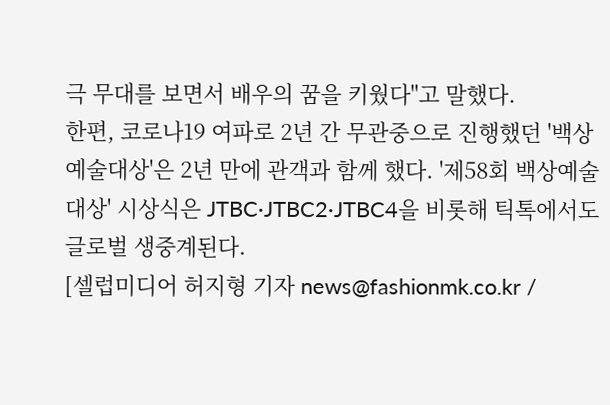극 무대를 보면서 배우의 꿈을 키웠다"고 말했다.
한편, 코로나19 여파로 2년 간 무관중으로 진행했던 '백상예술대상'은 2년 만에 관객과 함께 했다. '제58회 백상예술대상' 시상식은 JTBC·JTBC2·JTBC4을 비롯해 틱톡에서도 글로벌 생중계된다.
[셀럽미디어 허지형 기자 news@fashionmk.co.kr /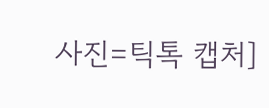사진=틱톡 캡처]